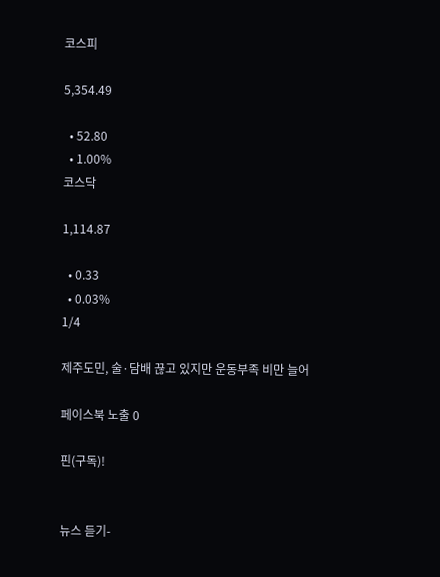코스피

5,354.49

  • 52.80
  • 1.00%
코스닥

1,114.87

  • 0.33
  • 0.03%
1/4

제주도민, 술·담배 끊고 있지만 운동부족 비만 늘어

페이스북 노출 0

핀(구독)!


뉴스 듣기-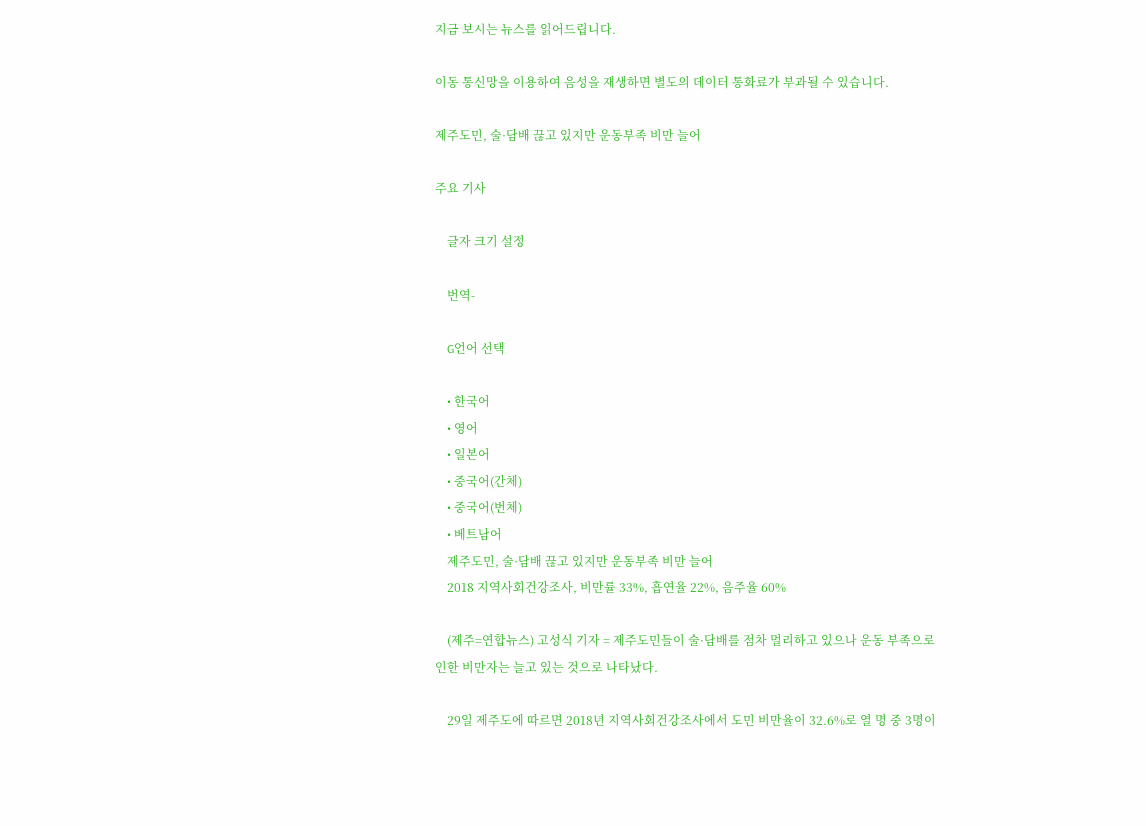지금 보시는 뉴스를 읽어드립니다.

이동 통신망을 이용하여 음성을 재생하면 별도의 데이터 통화료가 부과될 수 있습니다.

제주도민, 술·담배 끊고 있지만 운동부족 비만 늘어

주요 기사

    글자 크기 설정

    번역-

    G언어 선택

    • 한국어
    • 영어
    • 일본어
    • 중국어(간체)
    • 중국어(번체)
    • 베트남어
    제주도민, 술·담배 끊고 있지만 운동부족 비만 늘어
    2018 지역사회건강조사, 비만률 33%, 흡연율 22%, 음주율 60%

    (제주=연합뉴스) 고성식 기자 = 제주도민들이 술·담배를 점차 멀리하고 있으나 운동 부족으로 인한 비만자는 늘고 있는 것으로 나타났다.

    29일 제주도에 따르면 2018년 지역사회건강조사에서 도민 비만율이 32.6%로 열 명 중 3명이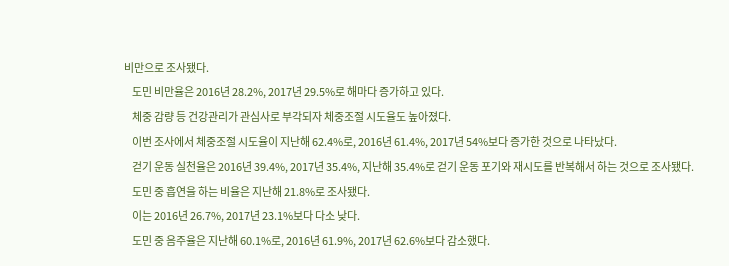비만으로 조사됐다.
    도민 비만율은 2016년 28.2%, 2017년 29.5%로 해마다 증가하고 있다.
    체중 감량 등 건강관리가 관심사로 부각되자 체중조절 시도율도 높아졌다.
    이번 조사에서 체중조절 시도율이 지난해 62.4%로, 2016년 61.4%, 2017년 54%보다 증가한 것으로 나타났다.
    걷기 운동 실천율은 2016년 39.4%, 2017년 35.4%, 지난해 35.4%로 걷기 운동 포기와 재시도를 반복해서 하는 것으로 조사됐다.
    도민 중 흡연을 하는 비율은 지난해 21.8%로 조사됐다.
    이는 2016년 26.7%, 2017년 23.1%보다 다소 낮다.
    도민 중 음주율은 지난해 60.1%로, 2016년 61.9%, 2017년 62.6%보다 감소했다.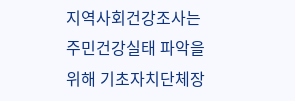지역사회건강조사는 주민건강실태 파악을 위해 기초자치단체장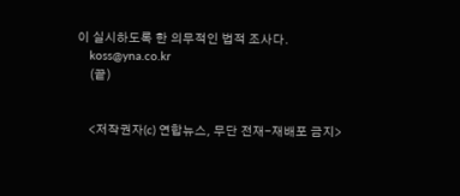이 실시하도록 한 의무적인 법적 조사다.
    koss@yna.co.kr
    (끝)


    <저작권자(c) 연합뉴스, 무단 전재-재배포 금지>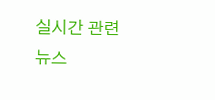실시간 관련뉴스